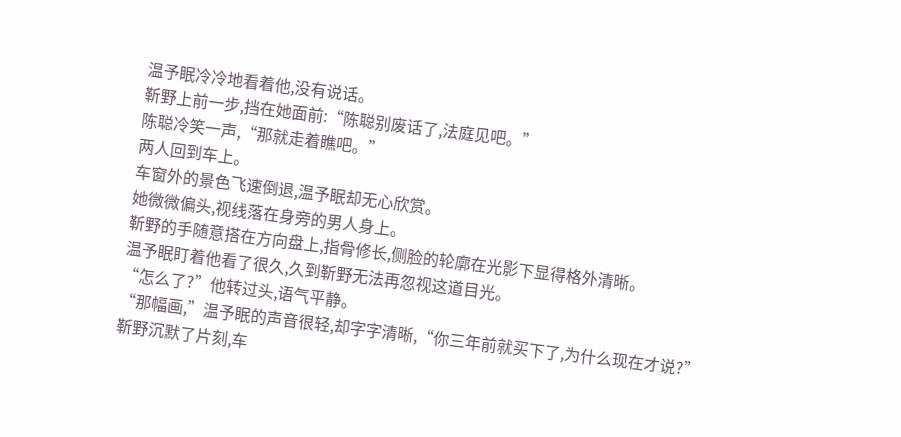温予眠冷冷地看着他,没有说话。
靳野上前一步,挡在她面前:“陈聪别废话了,法庭见吧。”
陈聪冷笑一声,“那就走着瞧吧。”
两人回到车上。
车窗外的景色飞速倒退,温予眠却无心欣赏。
她微微偏头,视线落在身旁的男人身上。
靳野的手随意搭在方向盘上,指骨修长,侧脸的轮廓在光影下显得格外清晰。
温予眠盯着他看了很久,久到靳野无法再忽视这道目光。
“怎么了?”他转过头,语气平静。
“那幅画,”温予眠的声音很轻,却字字清晰,“你三年前就买下了,为什么现在才说?”
靳野沉默了片刻,车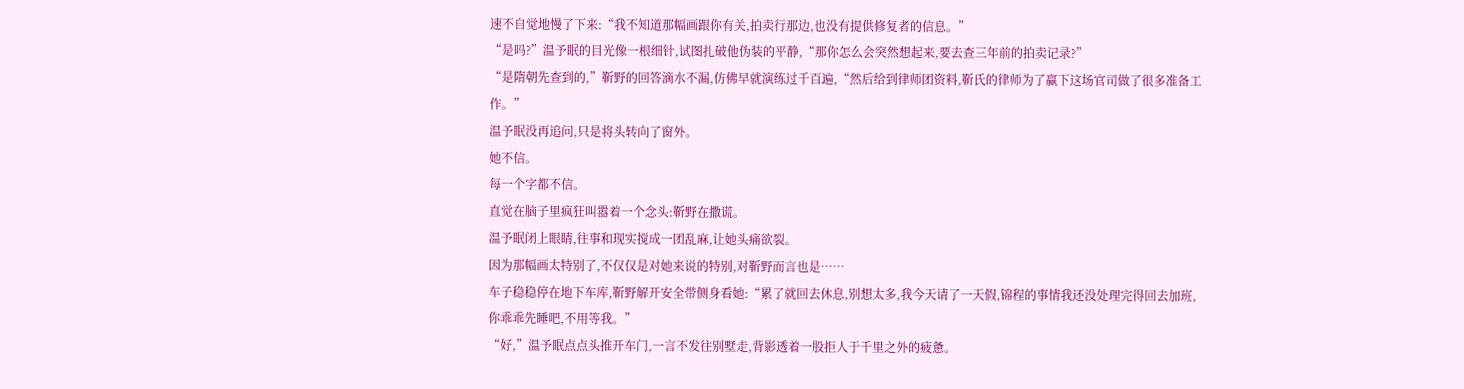速不自觉地慢了下来:“我不知道那幅画跟你有关,拍卖行那边,也没有提供修复者的信息。”
“是吗?”温予眠的目光像一根细针,试图扎破他伪装的平静,“那你怎么会突然想起来,要去查三年前的拍卖记录?”
“是隋朝先查到的,”靳野的回答滴水不漏,仿佛早就演练过千百遍,“然后给到律师团资料,靳氏的律师为了赢下这场官司做了很多准备工作。”
温予眠没再追问,只是将头转向了窗外。
她不信。
每一个字都不信。
直觉在脑子里疯狂叫嚣着一个念头:靳野在撒谎。
温予眠闭上眼睛,往事和现实搅成一团乱麻,让她头痛欲裂。
因为那幅画太特别了,不仅仅是对她来说的特别,对靳野而言也是……
车子稳稳停在地下车库,靳野解开安全带侧身看她:“累了就回去休息,别想太多,我今天请了一天假,锦程的事情我还没处理完得回去加班,你乖乖先睡吧,不用等我。”
“好,”温予眠点点头推开车门,一言不发往别墅走,背影透着一股拒人于千里之外的疲惫。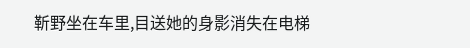靳野坐在车里,目送她的身影消失在电梯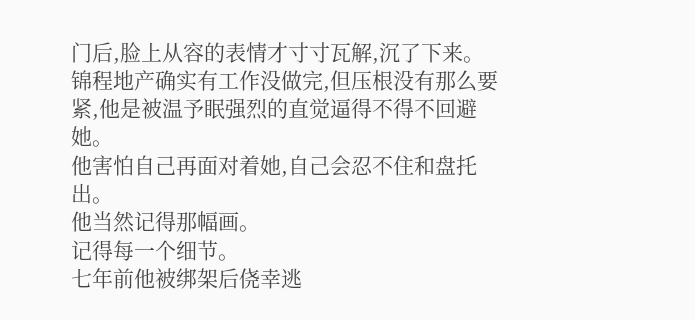门后,脸上从容的表情才寸寸瓦解,沉了下来。
锦程地产确实有工作没做完,但压根没有那么要紧,他是被温予眠强烈的直觉逼得不得不回避她。
他害怕自己再面对着她,自己会忍不住和盘托出。
他当然记得那幅画。
记得每一个细节。
七年前他被绑架后侥幸逃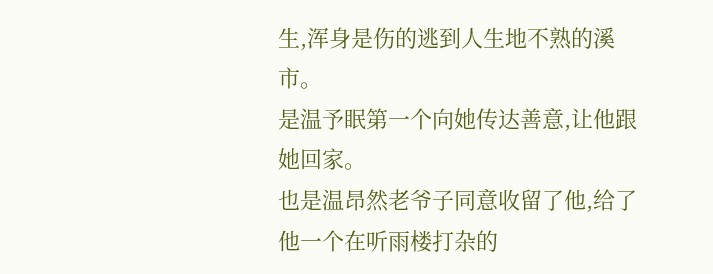生,浑身是伤的逃到人生地不熟的溪市。
是温予眠第一个向她传达善意,让他跟她回家。
也是温昂然老爷子同意收留了他,给了他一个在听雨楼打杂的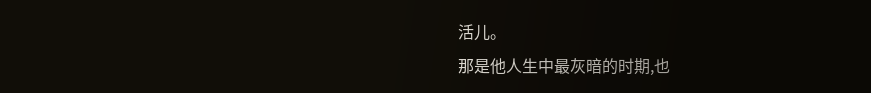活儿。
那是他人生中最灰暗的时期,也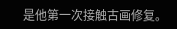是他第一次接触古画修复。